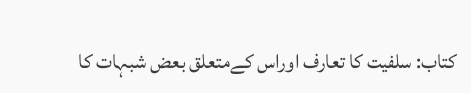کتاب: سلفیت کا تعارف اوراس کےمتعلق بعض شبہات کا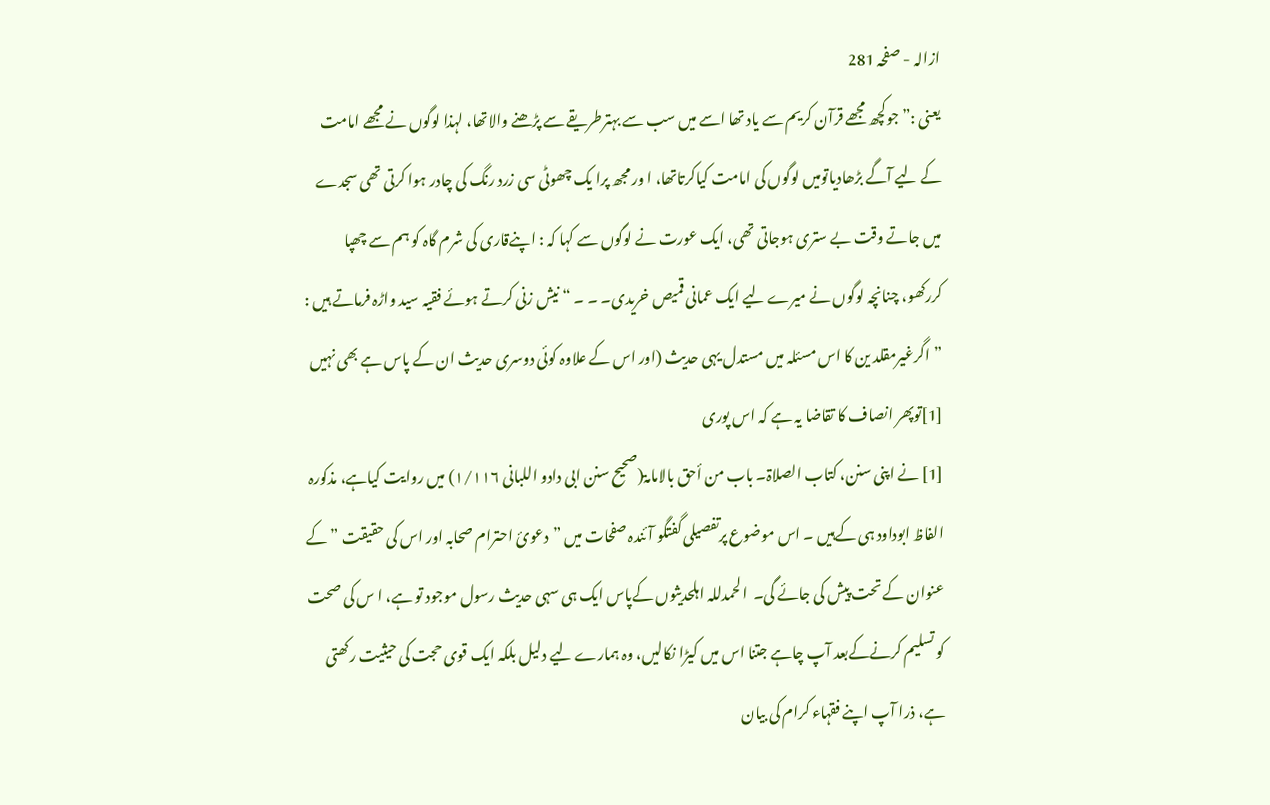ازالہ - صفحہ 281
یعنی :”جوکچھ مجھے قرآن کریم سے یاد تھا اسے میں سب سے بہترطریقے سے پڑھنے والاتھا، لہذا لوگوں نے مجھے امامت کے لیے آگے بڑھادیاتومیں لوگوں کی امامت کیاکرتاتھا، ا ور مجھ پرا یک چھوٹی سی زرد رنگ کی چادر ہوا کرتی تھی سجدے میں جاتے وقت بے ستری ہوجاتی تھی، ایک عورت نے لوگوں سے کہا کہ : اپنےقاری کی شرم گاہ کو ہم سے چھپا کررکھو، چنانچہ لوگوں نے میرے لیے ایک عمانی قمیص خریدی۔ ۔ ۔ “ نیش زنی کرتے ہوئے فقیہ سید واڑہ فرماتے ہیں : ”اگرغیرمقلد ین کا اس مسئلہ میں مستدل یہی حدیث (اور اس کے علاوہ کوئی دوسری حدیث ان کے پاس ہے بھی نہیں [1]توپھر انصاف کا تقاضا یہ ہے کہ اس پوری
[1] نے اپنی سنن، کتاب الصلاۃ۔ باب من أحق بالامامۃ(صحیح سنن ابی دادو اللبانی ۱/۱۱۶) میں روایت کیاہے، مذکورہ الفاظ ابوداود ہی کےہیں ۔ اس موضوع پرتفصیلی گفتگو آئندہ صفحات میں ”دعویٔ احترام صحابہ اور اس کی حقیقت ” کے عنوان کے تحت پیش کی جائے گی۔  الحمدللہ اہلحدیثوں کےپاس ایک ہی سہی حدیث رسول موجود تو ہے، ا س کی صحت کو تسلیم کرنےکےبعد آپ چاہے جتنا اس میں کیڑا نکالیں، وہ ہمارے لیے دلیل بلکہ ایک قوی حجت کی حیثیت رکھتی ہے، ذرا آپ اپنے فقہاء کرام کی بیان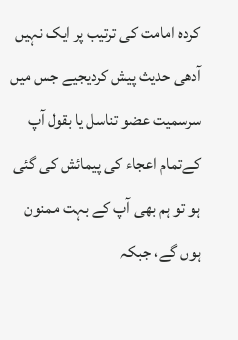کردہ امامت کی ترتیب پر ایک نہیں آدھی حدیث پیش کردیجیے جس میں سرسمیت عضو تناسل یا بقول آپ کےتمام اعجاء کی پیمائش کی گئی ہو تو ہم بھی آپ کے بہت ممنون ہوں گے، جبکہ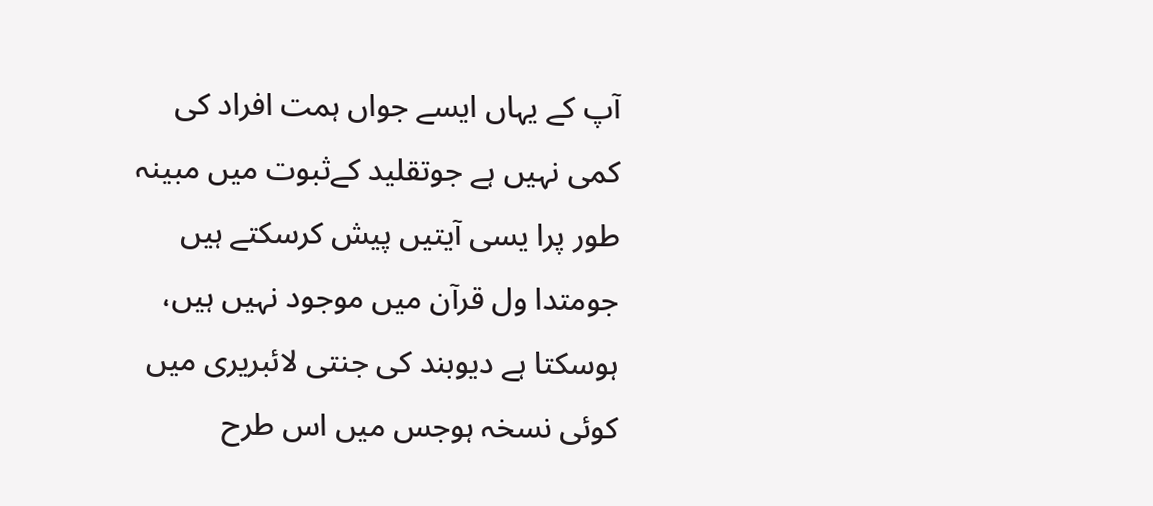آپ کے یہاں ایسے جواں ہمت افراد کی کمی نہیں ہے جوتقلید کےثبوت میں مبینہ طور پرا یسی آیتیں پیش کرسکتے ہیں جومتدا ول قرآن میں موجود نہیں ہیں، ہوسکتا ہے دیوبند کی جنتی لائبریری میں کوئی نسخہ ہوجس میں اس طرح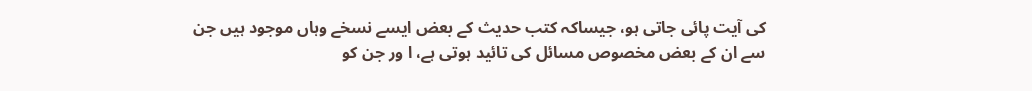کی آیت پائی جاتی ہو، جیساکہ کتب حدیث کے بعض ایسے نسخے وہاں موجود ہیں جن سے ان کے بعض مخصوص مسائل کی تائید ہوتی ہے، ا ور جن کو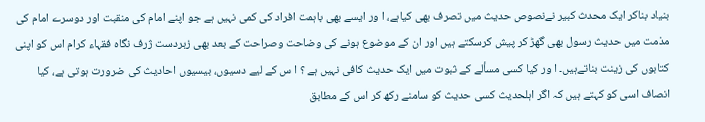بنیاد بناکر ایک محدث کبیر نےنصوص حدیث میں تصرف بھی کیاہے، ا ور ایسے بھی باہمت افراد کی کمی نہیں ہے جو اپنے امام کی منقبت اور دوسرے امام کی مذمت میں حدیث رسول بھی گھڑ کر پیش کرسکتے ہیں اور ان کے موضوع ہونے کی وضاحت وصراحت کے بعد بھی زبردست ژرف نگاہ فقہاء کرام اس کو اپنی کتابوں کی زینت بناتےہیں۔ ا ور کیا کسی مسألے کے ثبوت میں ایک حدیث کافی نہیں ہے ؟ ا س کے لیے دسیوں، بیسیوں احادیث کی ضرورت ہوتی ہے، کیا انصاف اسی کو کہتے ہیں کہ اگر اہلحدیث کسی حدیث کو سامنے رکھ کر اس کے مطابق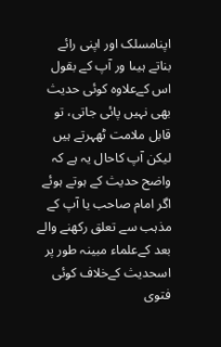اپنامسلک اور اپنی رائے بناتے ہیںا ور آپ کے بقول اس کےعلاوہ کوئی حدیث بھی نہیں پائی جاتی، تو قابل ملامت ٹھہرتے ہیں لیکن آپ کاحال یہ ہے کہ واضح حدیث کے ہوتے ہوئے اگر امام صاحب یا آپ کے مذہب سے تعلق رکھنے والے بعد کےعلماء مبینہ طور پر اسحدیث کےخلاف کوئی فتوی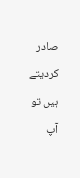صادر کردیتے ہیں تو آپ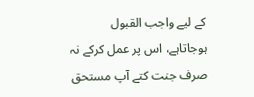کے لیے واجب القبول ہوجاتاہے، اس پر عمل کرکے نہ صرف جنت کتے آپ مستحق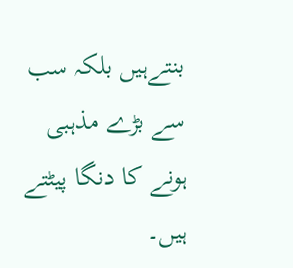بنتےہیں بلکہ سب سے بڑے مذہبی ہونے کا دنگا پیٹتے ہیں۔